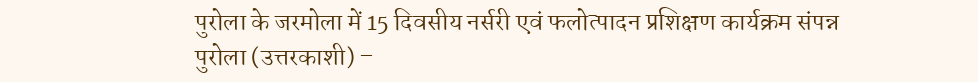पुरोला के जरमोला में 15 दिवसीय नर्सरी एवं फलोत्पादन प्रशिक्षण कार्यक्रम संपन्न
पुरोला (उत्तरकाशी) –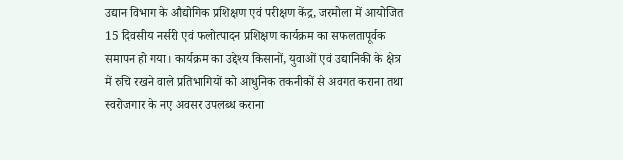उद्यान विभाग के औद्योगिक प्रशिक्षण एवं परीक्षण केंद्र, जरमोला में आयोजित 15 दिवसीय नर्सरी एवं फलोत्पादन प्रशिक्षण कार्यक्रम का सफलतापूर्वक समापन हो गया। कार्यक्रम का उद्देश्य किसानों, युवाओं एवं उद्यानिकी के क्षेत्र में रुचि रखने वाले प्रतिभागियों को आधुनिक तकनीकों से अवगत कराना तथा स्वरोजगार के नए अवसर उपलब्ध कराना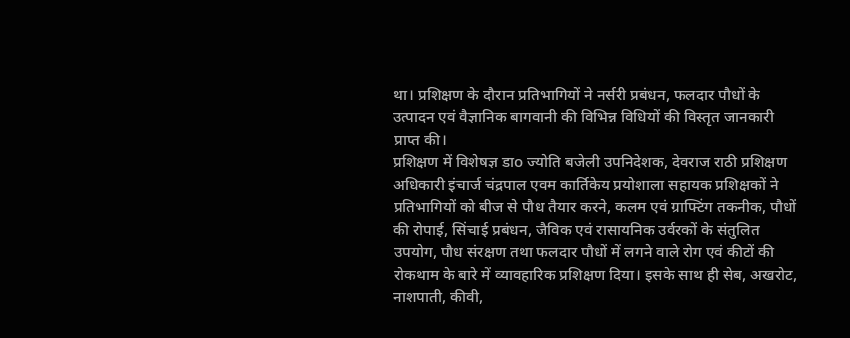था। प्रशिक्षण के दौरान प्रतिभागियों ने नर्सरी प्रबंधन, फलदार पौधों के उत्पादन एवं वैज्ञानिक बागवानी की विभिन्न विधियों की विस्तृत जानकारी प्राप्त की।
प्रशिक्षण में विशेषज्ञ डाo ज्योति बजेली उपनिदेशक, देवराज राठी प्रशिक्षण अधिकारी इंचार्ज चंद्रपाल एवम कार्तिकेय प्रयोशाला सहायक प्रशिक्षकों ने प्रतिभागियों को बीज से पौध तैयार करने, कलम एवं ग्राफ्टिंग तकनीक, पौधों की रोपाई, सिंचाई प्रबंधन, जैविक एवं रासायनिक उर्वरकों के संतुलित उपयोग, पौध संरक्षण तथा फलदार पौधों में लगने वाले रोग एवं कीटों की रोकथाम के बारे में व्यावहारिक प्रशिक्षण दिया। इसके साथ ही सेब, अखरोट, नाशपाती, कीवी,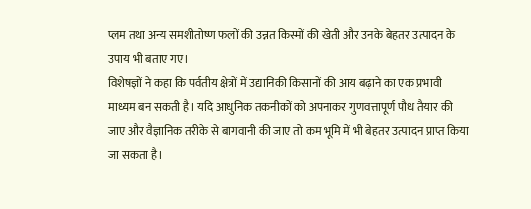प्लम तथा अन्य समशीतोष्ण फलों की उन्नत किस्मों की खेती और उनके बेहतर उत्पादन के उपाय भी बताए गए।
विशेषज्ञों ने कहा कि पर्वतीय क्षेत्रों में उद्यानिकी किसानों की आय बढ़ाने का एक प्रभावी माध्यम बन सकती है। यदि आधुनिक तकनीकों को अपनाकर गुणवत्तापूर्ण पौध तैयार की जाए और वैज्ञानिक तरीके से बागवानी की जाए तो कम भूमि में भी बेहतर उत्पादन प्राप्त किया जा सकता है।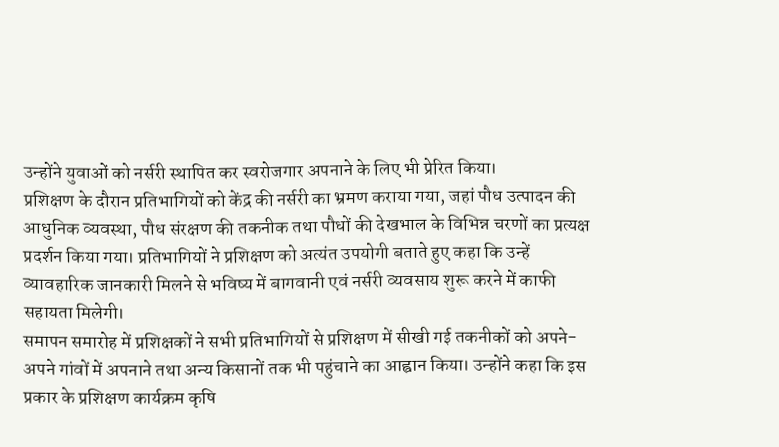उन्होंने युवाओं को नर्सरी स्थापित कर स्वरोजगार अपनाने के लिए भी प्रेरित किया।
प्रशिक्षण के दौरान प्रतिभागियों को केंद्र की नर्सरी का भ्रमण कराया गया, जहां पौध उत्पादन की आधुनिक व्यवस्था, पौध संरक्षण की तकनीक तथा पौधों की देखभाल के विभिन्न चरणों का प्रत्यक्ष प्रदर्शन किया गया। प्रतिभागियों ने प्रशिक्षण को अत्यंत उपयोगी बताते हुए कहा कि उन्हें व्यावहारिक जानकारी मिलने से भविष्य में बागवानी एवं नर्सरी व्यवसाय शुरू करने में काफी सहायता मिलेगी।
समापन समारोह में प्रशिक्षकों ने सभी प्रतिभागियों से प्रशिक्षण में सीखी गई तकनीकों को अपने-अपने गांवों में अपनाने तथा अन्य किसानों तक भी पहुंचाने का आह्वान किया। उन्होंने कहा कि इस प्रकार के प्रशिक्षण कार्यक्रम कृषि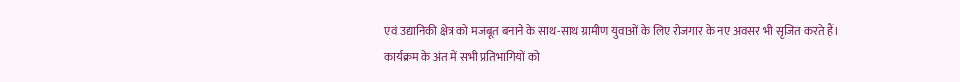एवं उद्यानिकी क्षेत्र को मजबूत बनाने के साथ-साथ ग्रामीण युवाओं के लिए रोजगार के नए अवसर भी सृजित करते हैं।
कार्यक्रम के अंत में सभी प्रतिभागियों को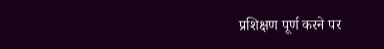प्रशिक्षण पूर्ण करने पर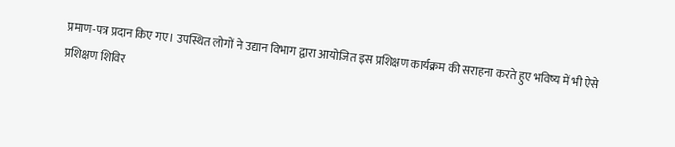प्रमाण-पत्र प्रदान किए गए। उपस्थित लोगों ने उद्यान विभाग द्वारा आयोजित इस प्रशिक्षण कार्यक्रम की सराहना करते हुए भविष्य में भी ऐसे प्रशिक्षण शिविर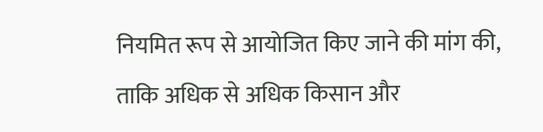नियमित रूप से आयोजित किए जाने की मांग की, ताकि अधिक से अधिक किसान और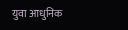युवा आधुनिक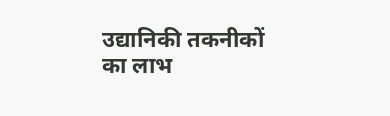उद्यानिकी तकनीकों का लाभ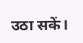उठा सकें।